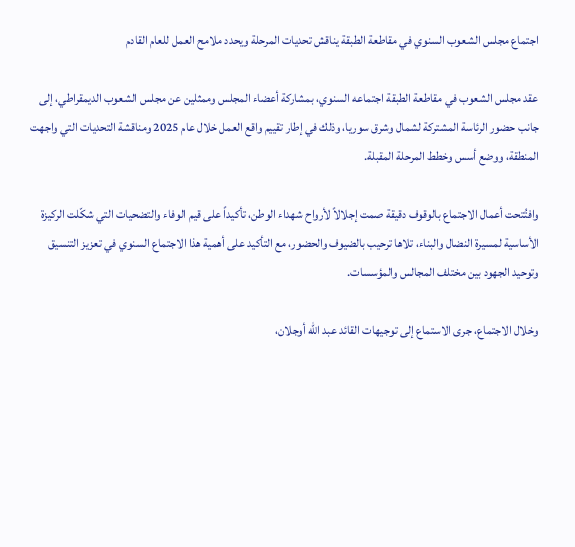اجتماع مجلس الشعوب السنوي في مقاطعة الطبقة يناقش تحديات المرحلة ويحدد ملامح العمل للعام القادم

عقد مجلس الشعوب في مقاطعة الطبقة اجتماعه السنوي، بمشاركة أعضاء المجلس وممثلين عن مجلس الشعوب الديمقراطي، إلى جانب حضور الرئاسة المشتركة لشمال وشرق سوريا، وذلك في إطار تقييم واقع العمل خلال عام 2025 ومناقشة التحديات التي واجهت المنطقة، ووضع أسس وخطط المرحلة المقبلة.

وافتُتحت أعمال الاجتماع بالوقوف دقيقة صمت إجلالاً لأرواح شهداء الوطن، تأكيداً على قيم الوفاء والتضحيات التي شكّلت الركيزة الأساسية لمسيرة النضال والبناء، تلاها ترحيب بالضيوف والحضور، مع التأكيد على أهمية هذا الاجتماع السنوي في تعزيز التنسيق وتوحيد الجهود بين مختلف المجالس والمؤسسات.

وخلال الاجتماع، جرى الاستماع إلى توجيهات القائد عبد الله أوجلان،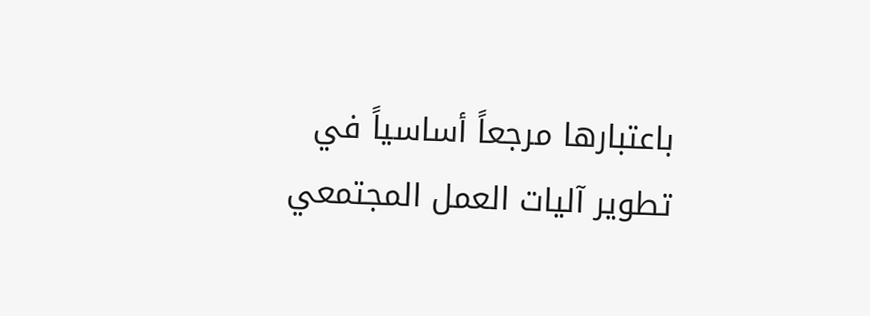باعتبارها مرجعاً أساسياً في تطوير آليات العمل المجتمعي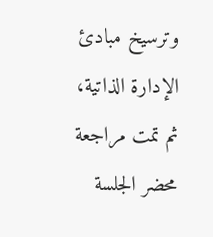وترسيخ مبادئ الإدارة الذاتية، ثم تمت مراجعة محضر الجلسة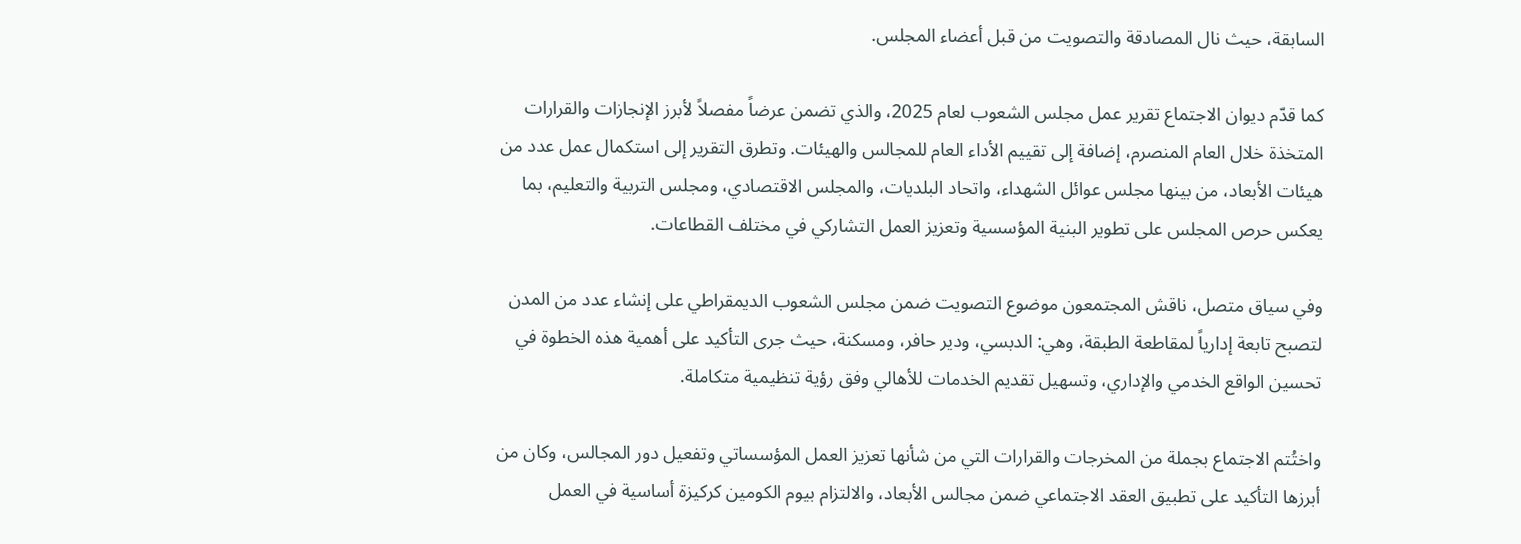السابقة، حيث نال المصادقة والتصويت من قبل أعضاء المجلس.

كما قدّم ديوان الاجتماع تقرير عمل مجلس الشعوب لعام 2025، والذي تضمن عرضاً مفصلاً لأبرز الإنجازات والقرارات المتخذة خلال العام المنصرم، إضافة إلى تقييم الأداء العام للمجالس والهيئات. وتطرق التقرير إلى استكمال عمل عدد من هيئات الأبعاد، من بينها مجلس عوائل الشهداء، واتحاد البلديات، والمجلس الاقتصادي، ومجلس التربية والتعليم، بما يعكس حرص المجلس على تطوير البنية المؤسسية وتعزيز العمل التشاركي في مختلف القطاعات.

وفي سياق متصل، ناقش المجتمعون موضوع التصويت ضمن مجلس الشعوب الديمقراطي على إنشاء عدد من المدن لتصبح تابعة إدارياً لمقاطعة الطبقة، وهي: الدبسي، ودير حافر، ومسكنة، حيث جرى التأكيد على أهمية هذه الخطوة في تحسين الواقع الخدمي والإداري، وتسهيل تقديم الخدمات للأهالي وفق رؤية تنظيمية متكاملة.

واختُتم الاجتماع بجملة من المخرجات والقرارات التي من شأنها تعزيز العمل المؤسساتي وتفعيل دور المجالس، وكان من أبرزها التأكيد على تطبيق العقد الاجتماعي ضمن مجالس الأبعاد، والالتزام بيوم الكومين كركيزة أساسية في العمل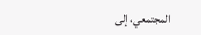المجتمعي، إلى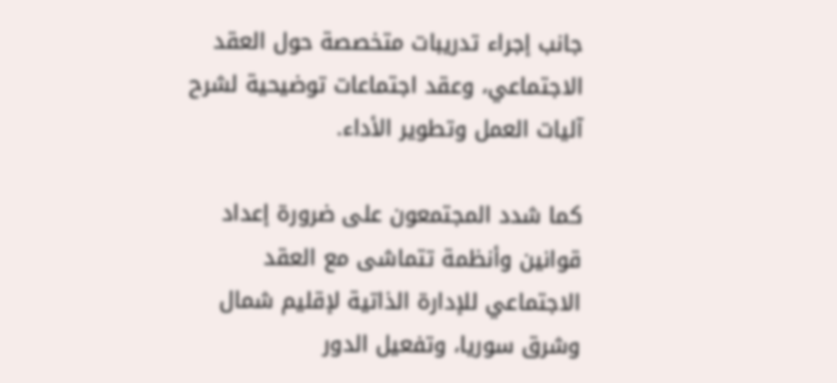جانب إجراء تدريبات متخصصة حول العقد الاجتماعي، وعقد اجتماعات توضيحية لشرح آليات العمل وتطوير الأداء.

كما شدد المجتمعون على ضرورة إعداد قوانين وأنظمة تتماشى مع العقد الاجتماعي للإدارة الذاتية لإقليم شمال وشرق سوريا، وتفعيل الدور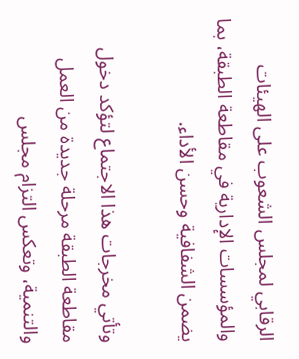الرقابي لمجلس الشعوب على الهيئات والمؤسسات الإدارية في مقاطعة الطبقة، بما يضمن الشفافية وحسن الأداء.

وتأتي مخرجات هذا الاجتماع لتؤكد دخول مقاطعة الطبقة مرحلة جديدة من العمل والتنمية، وتعكس التزام مجلس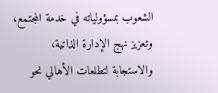الشعوب بمسؤولياته في خدمة المجتمع، وتعزيز نهج الإدارة الذاتية، والاستجابة لتطلعات الأهالي نحو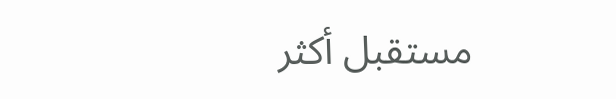مستقبل أكثر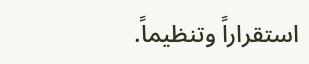استقراراً وتنظيماً.